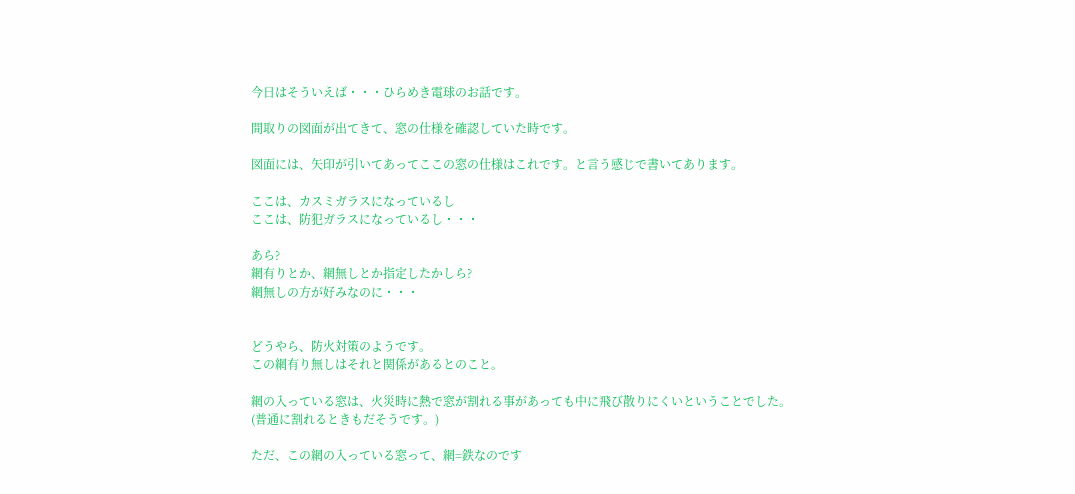今日はそういえば・・・ひらめき電球のお話です。

間取りの図面が出てきて、窓の仕様を確認していた時です。

図面には、矢印が引いてあってここの窓の仕様はこれです。と言う感じで書いてあります。

ここは、カスミガラスになっているし
ここは、防犯ガラスになっているし・・・

あら?
網有りとか、網無しとか指定したかしら?
網無しの方が好みなのに・・・


どうやら、防火対策のようです。
この網有り無しはそれと関係があるとのこと。

網の入っている窓は、火災時に熱で窓が割れる事があっても中に飛び散りにくいということでした。
(普通に割れるときもだそうです。)

ただ、この網の入っている窓って、網=鉄なのです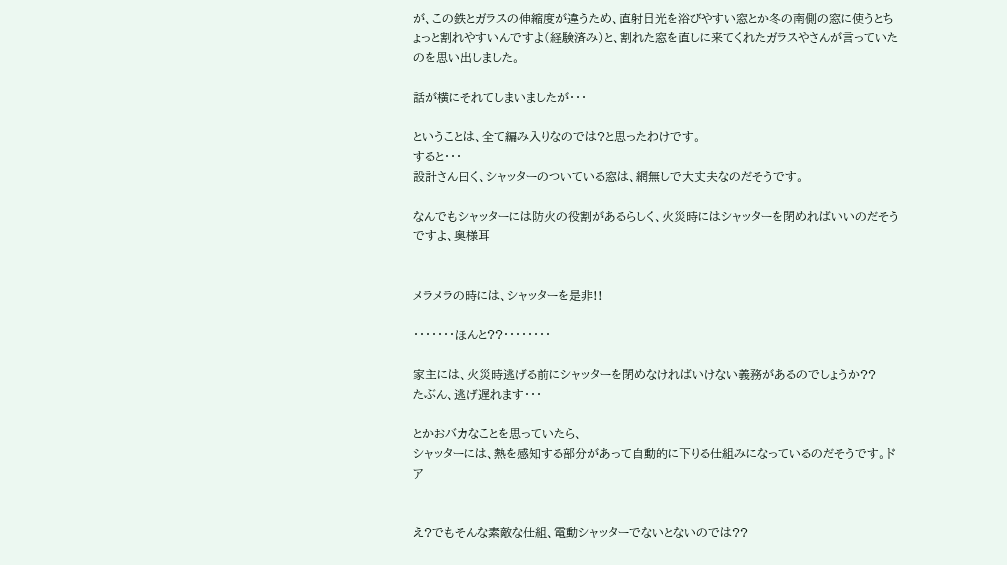が、この鉄とガラスの伸縮度が違うため、直射日光を浴びやすい窓とか冬の南側の窓に使うとちょっと割れやすいんですよ(経験済み)と、割れた窓を直しに来てくれたガラスやさんが言っていたのを思い出しました。

話が横にそれてしまいましたが・・・

ということは、全て編み入りなのでは?と思ったわけです。
すると・・・
設計さん曰く、シャッターのついている窓は、網無しで大丈夫なのだそうです。

なんでもシャッターには防火の役割があるらしく、火災時にはシャッターを閉めればいいのだそうですよ、奥様耳


メラメラの時には、シャッターを是非!!

・・・・・・・ほんと??・・・・・・・・

家主には、火災時逃げる前にシャッターを閉めなければいけない義務があるのでしょうか??
たぶん、逃げ遅れます・・・

とかおバカなことを思っていたら、
シャッターには、熱を感知する部分があって自動的に下りる仕組みになっているのだそうです。ドア


え?でもそんな素敵な仕組、電動シャッターでないとないのでは??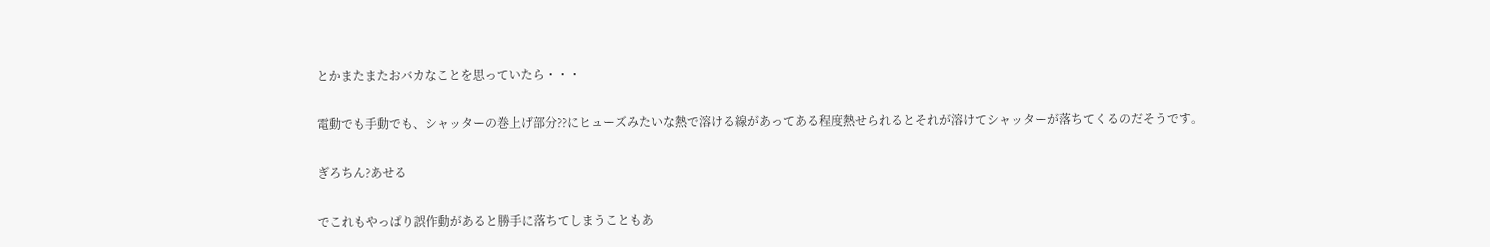とかまたまたおバカなことを思っていたら・・・

電動でも手動でも、シャッターの巻上げ部分??にヒューズみたいな熱で溶ける線があってある程度熱せられるとそれが溶けてシャッターが落ちてくるのだそうです。

ぎろちん?あせる

でこれもやっぱり誤作動があると勝手に落ちてしまうこともあ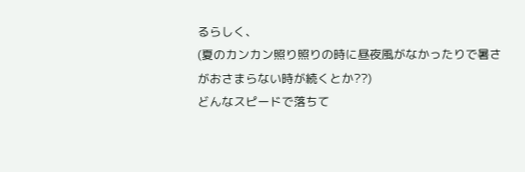るらしく、
(夏のカンカン照り照りの時に昼夜風がなかったりで暑さがおさまらない時が続くとか??)
どんなスピードで落ちて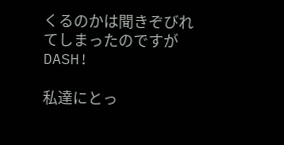くるのかは聞きぞびれてしまったのですがDASH!

私達にとっ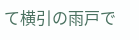て横引の雨戸で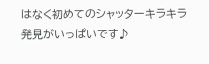はなく初めてのシャッターキラキラ
発見がいっぱいです♪